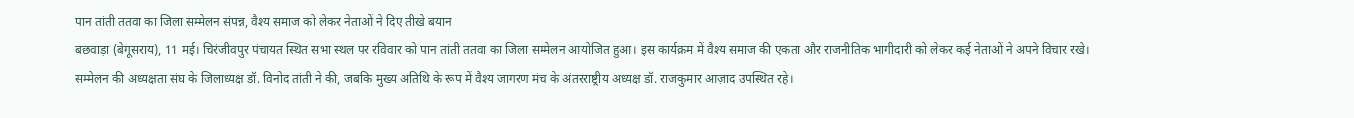पान तांती ततवा का जिला सम्मेलन संपन्न, वैश्य समाज को लेकर नेताओं ने दिए तीखे बयान
बछवाड़ा (बेगूसराय), 11 मई। चिरंजीवपुर पंचायत स्थित सभा स्थल पर रविवार को पान तांती ततवा का जिला सम्मेलन आयोजित हुआ। इस कार्यक्रम में वैश्य समाज की एकता और राजनीतिक भागीदारी को लेकर कई नेताओं ने अपने विचार रखे। सम्मेलन की अध्यक्षता संघ के जिलाध्यक्ष डॉ. विनोद तांती ने की, जबकि मुख्य अतिथि के रूप में वैश्य जागरण मंच के अंतरराष्ट्रीय अध्यक्ष डॉ. राजकुमार आज़ाद उपस्थित रहे।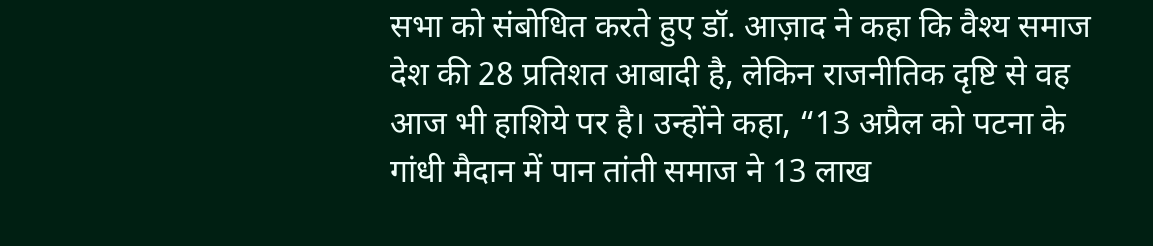सभा को संबोधित करते हुए डॉ. आज़ाद ने कहा कि वैश्य समाज देश की 28 प्रतिशत आबादी है, लेकिन राजनीतिक दृष्टि से वह आज भी हाशिये पर है। उन्होंने कहा, “13 अप्रैल को पटना के गांधी मैदान में पान तांती समाज ने 13 लाख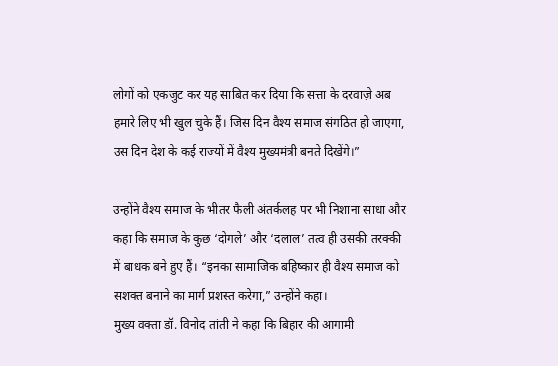लोगों को एकजुट कर यह साबित कर दिया कि सत्ता के दरवाज़े अब हमारे लिए भी खुल चुके हैं। जिस दिन वैश्य समाज संगठित हो जाएगा, उस दिन देश के कई राज्यों में वैश्य मुख्यमंत्री बनते दिखेंगे।”

उन्होंने वैश्य समाज के भीतर फैली अंतर्कलह पर भी निशाना साधा और कहा कि समाज के कुछ ‘दोगले’ और ‘दलाल’ तत्व ही उसकी तरक्की में बाधक बने हुए हैं। “इनका सामाजिक बहिष्कार ही वैश्य समाज को सशक्त बनाने का मार्ग प्रशस्त करेगा,” उन्होंने कहा।
मुख्य वक्ता डॉ. विनोद तांती ने कहा कि बिहार की आगामी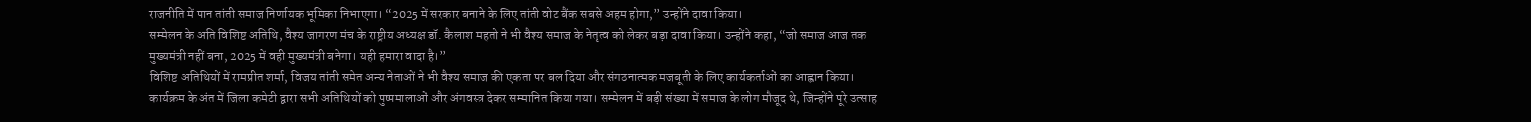राजनीति में पान तांती समाज निर्णायक भूमिका निभाएगा। “2025 में सरकार बनाने के लिए तांती वोट बैंक सबसे अहम होगा,” उन्होंने दावा किया।
सम्मेलन के अति विशिष्ट अतिथि, वैश्य जागरण मंच के राष्ट्रीय अध्यक्ष डॉ. कैलाश महतो ने भी वैश्य समाज के नेतृत्व को लेकर बड़ा दावा किया। उन्होंने कहा, “जो समाज आज तक मुख्यमंत्री नहीं बना, 2025 में वही मुख्यमंत्री बनेगा। यही हमारा वादा है।”
विशिष्ट अतिथियों में रामप्रीत शर्मा, विजय तांती समेत अन्य नेताओं ने भी वैश्य समाज की एकता पर बल दिया और संगठनात्मक मजबूती के लिए कार्यकर्ताओं का आह्वान किया।
कार्यक्रम के अंत में जिला कमेटी द्वारा सभी अतिथियों को पुष्पमालाओं और अंगवस्त्र देकर सम्मानित किया गया। सम्मेलन में बड़ी संख्या में समाज के लोग मौजूद थे, जिन्होंने पूरे उत्साह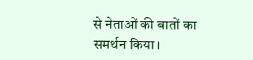से नेताओं की बातों का समर्थन किया।